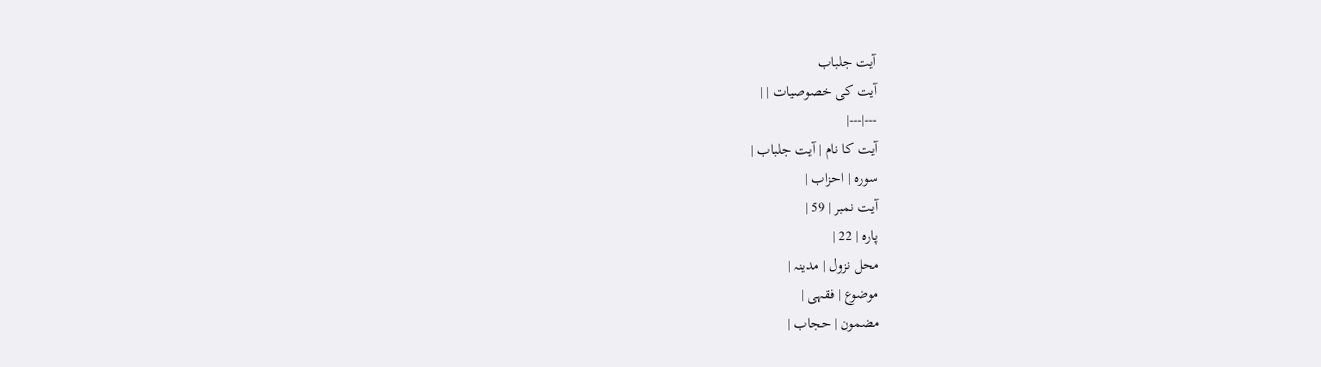آیت جلباب
آیت کی خصوصیات | |
---|---|
آیت کا نام | آیت جلباب |
سورہ | احزاب |
آیت نمبر | 59 |
پارہ | 22 |
محل نزول | مدینہ |
موضوع | فقہی |
مضمون | حجاب |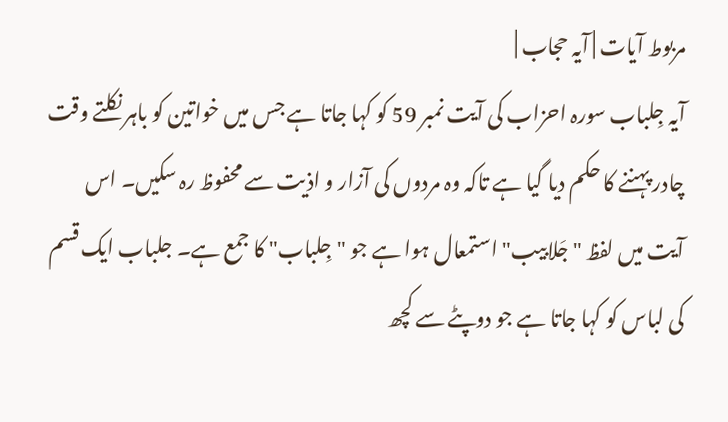مربوط آیات | آیہ حجاب |
آیہ جِلباب سورہ احزاب کی آیت نمبر 59 کو کہا جاتا ہے جس میں خواتین کو باہر نکلتے وقت چادر پہننے کا حکم دیا گیا ہے تاکہ وہ مردوں کی آزار و اذیت سے محفوظ رہ سکیں۔ اس آیت میں لفظ "جَلابیب" استمعال ہوا ہے جو "جِلباب" کا جمع ہے۔ جلباب ایک قسم کی لباس کو کہا جاتا ہے جو دوپٹے سے کچھ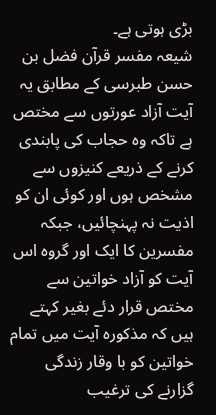بڑی ہوتی ہے۔
شیعہ مفسر قرآن فضل بن حسن طبرسی کے مطابق یہ آیت آزاد عورتوں سے مختص ہے تاکہ وہ حجاب کی پابندی کرنے کے ذریعے کنیزوں سے مشخص ہوں اور کوئی ان کو اذیت نہ پہنچائیں، جبکہ مفسرین کا ایک اور گروہ اس آیت کو آزاد خواتین سے مختص قرار دئے بغیر کہتے ہیں کہ مذکورہ آیت میں تمام خواتین کو با وقار زندگی گزارنے کی ترغیب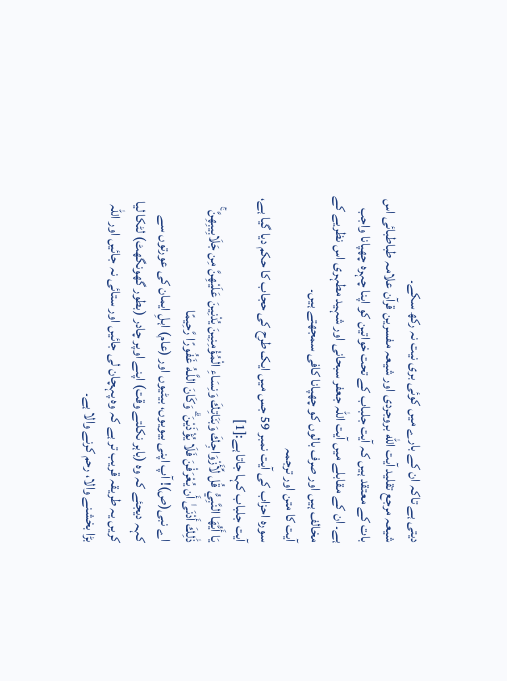دیتی ہے تاکہ ان کے بارے میں کوئی بری نیت نہ رکھ سکے۔
شیعہ مرجع تقلید آیت الله بروجردی اور شیعہ مفسرین قرآن علامہ طباطبائی اس بات کے معتقد ہیں کہ آیت جلباب کے تحت خواتین کو اپنا چہرہ چھپانا واجب ہے۔ ان کے مقابلے میں آیت اللہ جعفر سبحانی اور شہید مطہری اس نظریے کے مخالف ہیں اور صرف بالوں کو چھپانا کافی سمجھتے ہیں۔
آیت کا متن اور ترجمہ
سورہ احزاب کی آیت نمبر 59 جس میں ایک طرح کی حجاب کا حکم دیا گیا ہے، آیت جلباب کہا جاتا ہے:[1]
يَا أَيُّهَا النَّبِيُّ قُل لِّأَزْوَاجِكَ وَبَنَاتِكَ وَنِسَاءِ الْمُؤْمِنِينَ يُدْنِينَ عَلَيْهِنَّ مِن جَلَابِيبِهِنَّ ۚ ذَٰلِكَ أَدْنَىٰ أَن يُعْرَفْنَ فَلَا يُؤْذَيْنَ ۗ وَكَانَ اللَّـهُ غَفُورًا رَّحِيمًا
اے نبی(ص)! آپ اپنی بیویوں، بیٹیوں اور (عام) اہلِ ایمان کی عورتوں سے کہہ دیجئے کہ وہ (باہر نکلتے وقت) اپنے اوپر چادر (بطور گھونگھٹ) لٹکا لیا کریں یہ طریقہ قریب تر ہے کہ وہ پہچان لی جائیں اور ستائی نہ جائیں اور اللہ بڑا بخشنے والا، رحم کرنے والا ہے۔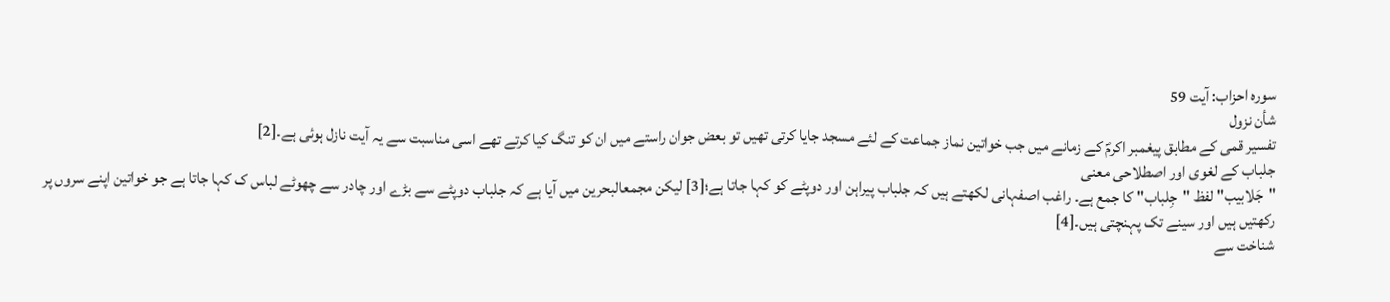سورہ احزاب: آیت 59
شأن نزول
تفسیر قمی کے مطابق پیغمبر اکرمؐ کے زمانے میں جب خواتین نماز جماعت کے لئے مسجد جایا کرتی تھیں تو بعض جوان راستے میں ان کو تنگ کیا کرتے تھے اسی مناسبت سے یہ آیت نازل ہوئی ہے۔[2]
جلباب کے لغوی اور اصطلاحی معنی
"جَلابیب" لفظ "جِلباب" کا جمع ہے۔ راغب اصفہانی لکھتے ہیں کہ جلباب پیراہن اور دوپٹے کو کہا جاتا ہے؛[3] لیکن مجمعالبحرین میں آیا ہے کہ جلباب دوپٹے سے بڑے اور چادر سے چھوٹے لباس ک کہا جاتا ہے جو خواتین اپنے سروں پر رکھتیں ہیں اور سینے تک پہنچتی ہیں۔[4]
شناخت سے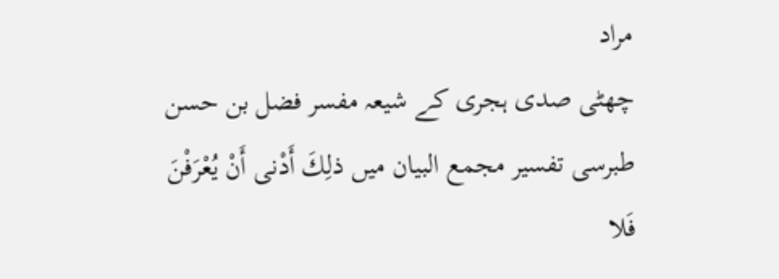مراد
چھٹی صدی ہجری کے شیعہ مفسر فضل بن حسن طبرسی تفسیر مجمع البیان میں ذلِكَ أَدْنى أَنْ يُعْرَفْنَ فَلا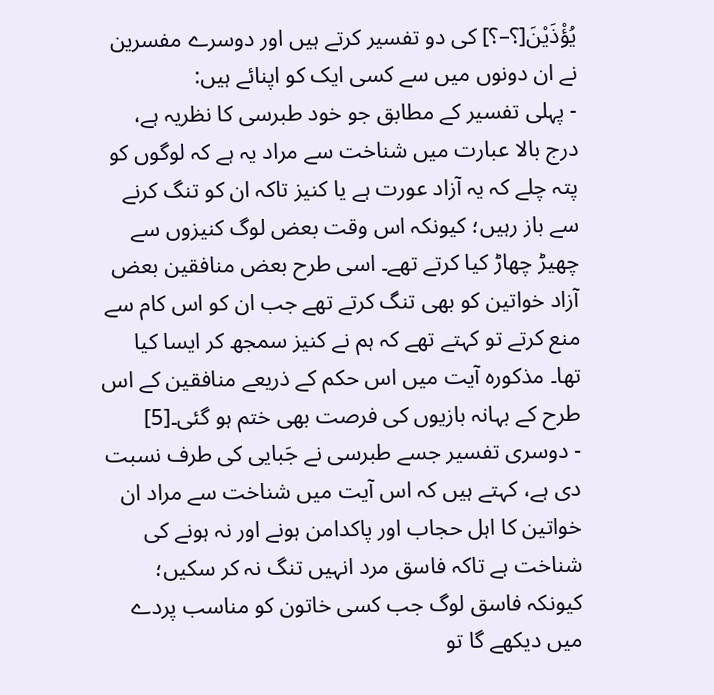يُؤْذَيْنَ[؟–؟] کی دو تفسیر کرتے ہیں اور دوسرے مفسرین نے ان دونوں میں سے کسی ایک کو اپنائے ہیں:
- پہلی تفسیر کے مطابق جو خود طبرسی کا نظریہ ہے، درج بالا عبارت میں شناخت سے مراد یہ ہے کہ لوگوں کو پتہ چلے کہ یہ آزاد عورت ہے یا کنیز تاکہ ان کو تنگ کرنے سے باز رہیں؛ کیونکہ اس وقت بعض لوگ کنیزوں سے چھیڑ چھاڑ کیا کرتے تھے۔ اسی طرح بعض منافقین بعض آزاد خواتین کو بھی تنگ کرتے تھے جب ان کو اس کام سے منع کرتے تو کہتے تھے کہ ہم نے کنیز سمجھ کر ایسا کیا تھا۔ مذکورہ آیت میں اس حکم کے ذریعے منافقین کے اس طرح کے بہانہ بازیوں کی فرصت بھی ختم ہو گئی۔[5]
- دوسری تفسیر جسے طبرسی نے جَبایی کی طرف نسبت دی ہے، کہتے ہیں کہ اس آیت میں شناخت سے مراد ان خواتین کا اہل حجاب اور پاکدامن ہونے اور نہ ہونے کی شناخت ہے تاکہ فاسق مرد انہیں تنگ نہ کر سکیں؛ کیونکہ فاسق لوگ جب کسی خاتون کو مناسب پردے میں دیکھے گا تو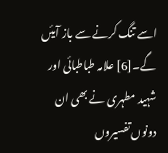اسے تنگ کرنے سے باز آیئں گے۔[6] علامہ طباطبائی اور شہید مطہری نے بھی ان دونوں تفسیروں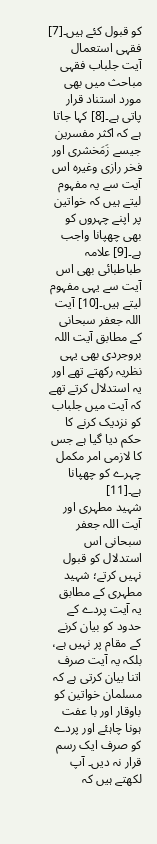کو قبول کئے ہیں۔[7]
فقہی استعمال
آیت جلباب فقہی مباحث میں بھی مورد استناد قرار پاتی ہے۔[8] کہا جاتا ہے کہ اکثر مفسرین جیسے زَمَخشری اور فخر رازی وغیرہ اس آیت سے یہ مفہوم لیتے ہیں کہ خواتین پر اپنے چہروں کو بھی چھپانا واجب ہے۔[9] علامہ طباطبائی بھی اس آیت سے یہی مفہوم لیتے ہیں۔[10] آیت اللہ جعفر سبحانی کے مطابق آیت اللہ بروجردی بھی یہی نظریہ رکھتے تھے اور یہ استدلال کرتے تھے کہ آیت میں جلباب کو نزدیک کرنے کا حکم دیا گیا ہے جس کا لازمی امر مکمل چہرے کو چھپانا ہے۔[11]
شہید مطہری اور آیت اللہ جعفر سبحانی اس استدلال کو قبول نہیں کرتے؛ شہید مطہری کے مطابق یہ آیت پردے کے حدود کو بیان کرنے کے مقام پر نہیں ہے، بلکہ یہ آیت صرف اتنا بیان کرتی ہے کہ مسلمان خواتین کو باوقار اور با عفت ہونا چاہئے اور پردے کو صرف ایک رسم قرار نہ دیں۔ آپ لکھتے ہیں کہ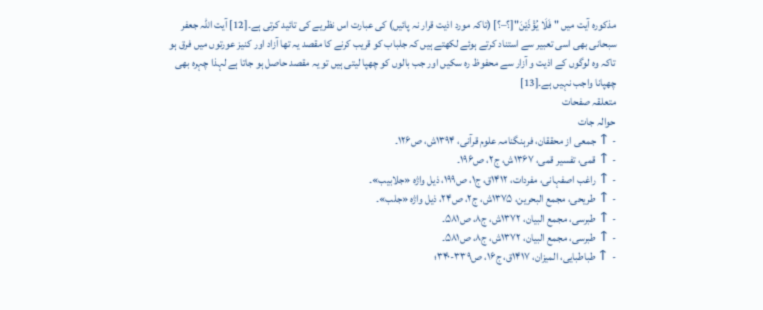مذکورہ آیت میں "فَلَا يُؤْذَيْنَ"[؟–؟] (تاکہ مورد اذیت قرار نہ پائیں) کی عبارت اس نظریے کی تائید کرتی ہے۔[12] آیت اللہ جعفر سبحانی بھی اسی تعبیر سے استناد کرتے ہوئے لکھتے ہیں کہ جلباب کو قریب کرنے کا مقصد یہ تھا آزاد اور کنیز عورتوں میں فرق ہو تاکہ وہ لوگوں کے اذیت و آزار سے محفوظ رہ سکیں اور جب بالوں کو چھپا لیتی ہیں تو یہ مقصد حاصل ہو جاتا ہے لہذا چہرہ بھی چھپانا واجب نہیں ہے۔[13]
متعلقہ صفحات
حوالہ جات
- ↑ جمعی از محققان، فرہنگنامہ علوم قرآنی، ۱۳۹۴ش، ص۱۲۶۔
- ↑ قمی، تفسیر قمی، ۱۳۶۷ش، ج۲، ص۱۹۶۔
- ↑ راغب اصفہانی، مفردات، ۱۴۱۲ق، ج۱، ص۱۹۹، ذیل واژہ «جلابیب»۔
- ↑ طریحی، مجمع البحرین، ۱۳۷۵ش، ج۲، ص۲۴، ذیل واژہ «جلب»۔
- ↑ طبرسی، مجمع البیان، ۱۳۷۲ش، ج۸، ص۵۸۱۔
- ↑ طبرسی، مجمع البیان، ۱۳۷۲ش، ج۸، ص۵۸۱۔
- ↑ طباطبایی، المیزان، ۱۴۱۷ق، ج۱۶، ص۳۳۹-۳۴۰؛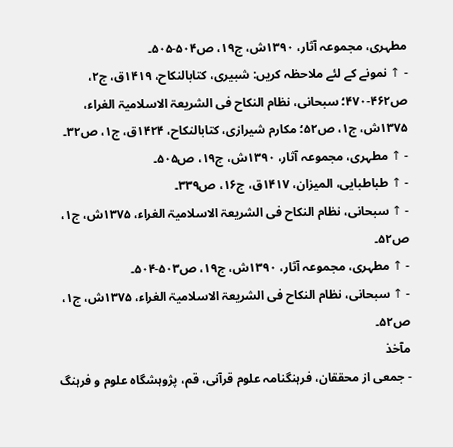مطہری، مجموعہ آثار، ۱۳۹۰ش، ج۱۹، ص۵۰۴-۵۰۵۔
- ↑ نمونے کے لئے ملاحظہ کریں: شبیری، کتابالنکاح، ۱۴۱۹ق، ج۲، ص۴۶۲-۴۷۰؛ سبحانی، نظام النکاح فی الشریعۃ الاسلامیۃ الغراء، ۱۳۷۵ش، ج۱، ص۵۲؛ مکارم شیرازی، کتابالنکاح، ۱۴۲۴ق، ج۱، ص۳۲۔
- ↑ مطہری، مجموعہ آثار، ۱۳۹۰ش، ج۱۹، ص۵۰۵۔
- ↑ طباطبایی، المیزان، ۱۴۱۷ق، ج۱۶، ص۳۳۹۔
- ↑ سبحانی، نظام النکاح فی الشریعۃ الاسلامیۃ الغراء، ۱۳۷۵ش، ج۱، ص۵۲۔
- ↑ مطہری، مجموعہ آثار، ۱۳۹۰ش، ج۱۹، ص۵۰۳-۵۰۴۔
- ↑ سبحانی، نظام النکاح فی الشریعۃ الاسلامیۃ الغراء، ۱۳۷۵ش، ج۱، ص۵۲۔
مآخذ
- جمعی از محققان، فرہنگنامہ علوم قرآنی، قم، پژوہشگاہ علوم و فرہنگ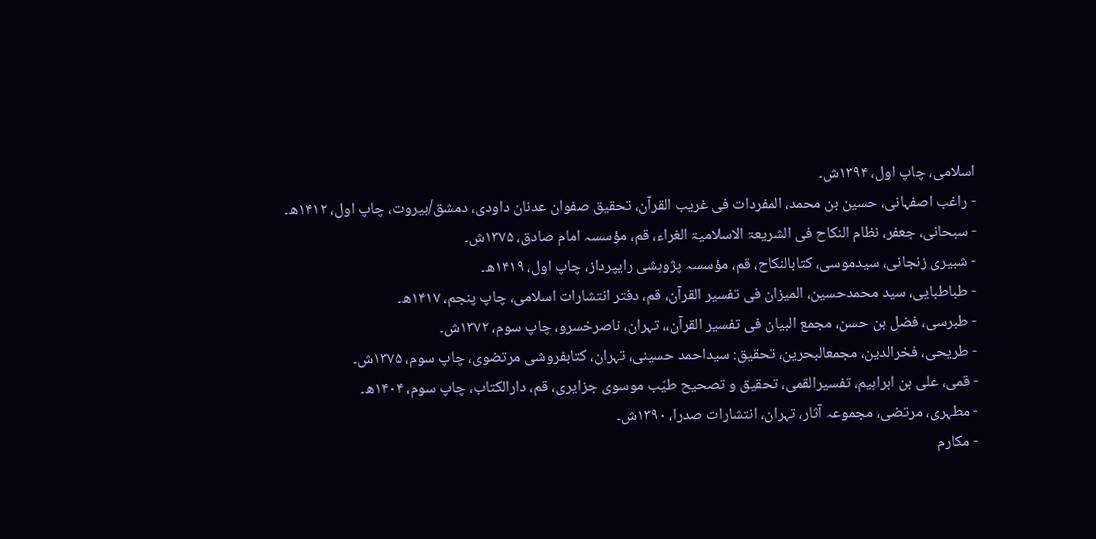اسلامی، چاپ اول، ۱۳۹۴ش۔
- راغب اصفہانی، حسین بن محمد، المفردات فی غریب القرآن، تحقیق صفوان عدنان داودى، دمشق/بیروت، چاپ اول، ۱۴۱۲ھ۔
- سبحانی، جعفر، نظام النکاح فی الشریعۃ الاسلامیۃ الغراء، قم، مؤسسہ امام صادق، ۱۳۷۵ش۔
- شبیری زنجانی، سیدموسی، کتابالنکاح، قم، مؤسسہ پژوہشی رایپرداز، چاپ اول، ۱۴۱۹ھ۔
- طباطبایی، سید محمدحسین، المیزان فی تفسیر القرآن، قم، دفتر انتشارات اسلامی، چاپ پنجم، ۱۴۱۷ھ۔
- طبرسی، فضل بن حسن، مجمع البیان فی تفسیر القرآن،، تہران، ناصرخسرو، چاپ سوم، ۱۳۷۲ش۔
- طریحى، فخرالدین، مجمعالبحرین، تحقیق: سیداحمد حسینی، تہران، کتابفروشى مرتضوی، چاپ سوم، ۱۳۷۵ش۔
- قمى، على بن ابراہیم، تفسیرالقمی، تحقیق و تصحیح طیّب موسوى جزایرى، قم، دارالکتاب، چاپ سوم، ۱۴۰۴ھ۔
- مطہری، مرتضی، مجموعہ آثار، تہران، انتشارات صدرا، ۱۳۹۰ش۔
- مکارم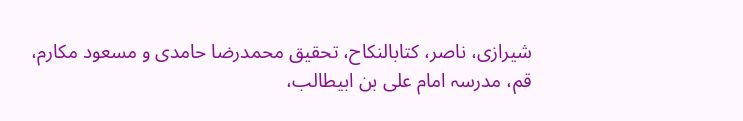شیرازی، ناصر، کتابالنکاح، تحقیق محمدرضا حامدی و مسعود مکارم، قم، مدرسہ امام علی بن ابیطالب،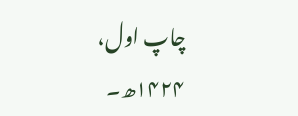چاپ اول، ۱۴۲۴ھ۔